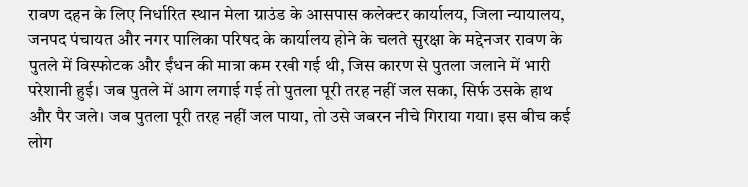रावण दहन के लिए निर्धारित स्थान मेला ग्राउंड के आसपास कलेक्टर कार्यालय, जिला न्यायालय, जनपद पंचायत और नगर पालिका परिषद के कार्यालय होने के चलते सुरक्षा के मद्देनजर रावण के पुतले में विस्फोटक और ईंधन की मात्रा कम रखी गई थी, जिस कारण से पुतला जलाने में भारी परेशानी हुई। जब पुतले में आग लगाई गई तो पुतला पूरी तरह नहीं जल सका, सिर्फ उसके हाथ और पैर जले। जब पुतला पूरी तरह नहीं जल पाया, तो उसे जबरन नीचे गिराया गया। इस बीच कई लोग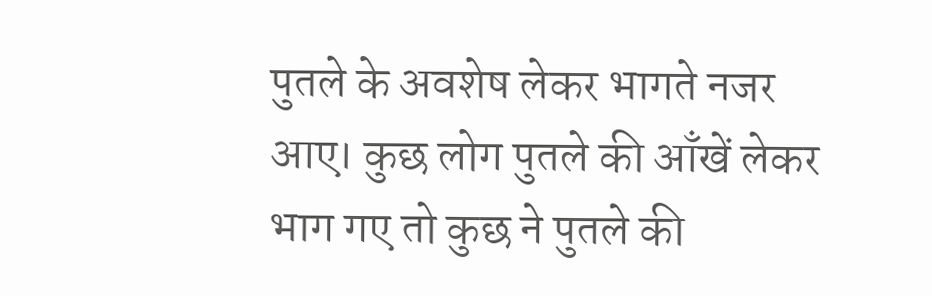पुतले के अवशेष लेकर भागते नजर आए। कुछ लोग पुतले की आँखें लेकर भाग गए तो कुछ ने पुतले की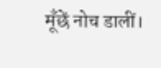मूँछें नोच डालीं।